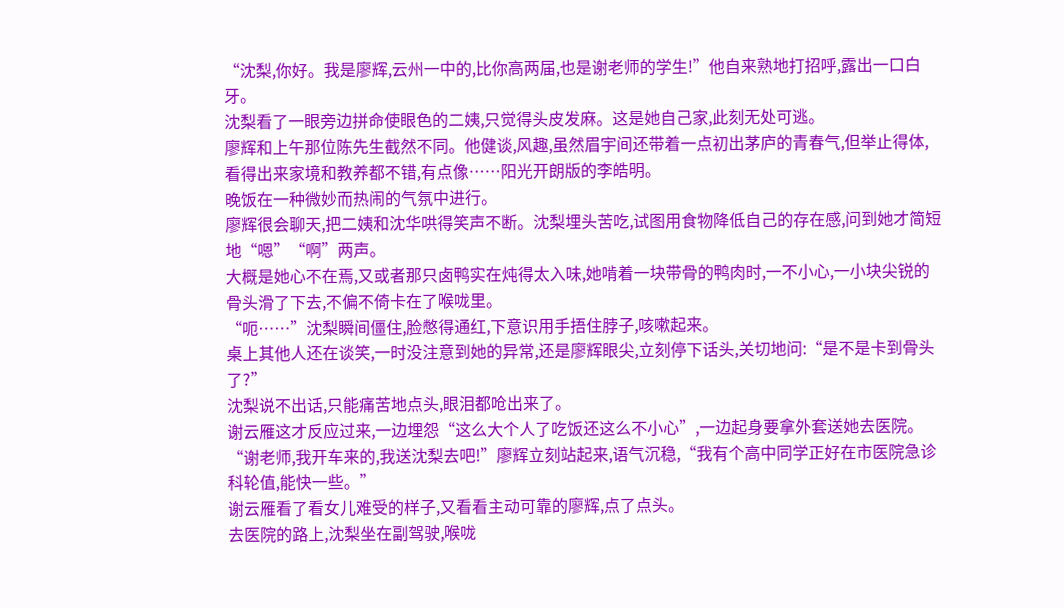“沈梨,你好。我是廖辉,云州一中的,比你高两届,也是谢老师的学生!”他自来熟地打招呼,露出一口白牙。
沈梨看了一眼旁边拼命使眼色的二姨,只觉得头皮发麻。这是她自己家,此刻无处可逃。
廖辉和上午那位陈先生截然不同。他健谈,风趣,虽然眉宇间还带着一点初出茅庐的青春气,但举止得体,看得出来家境和教养都不错,有点像……阳光开朗版的李皓明。
晚饭在一种微妙而热闹的气氛中进行。
廖辉很会聊天,把二姨和沈华哄得笑声不断。沈梨埋头苦吃,试图用食物降低自己的存在感,问到她才简短地“嗯”“啊”两声。
大概是她心不在焉,又或者那只卤鸭实在炖得太入味,她啃着一块带骨的鸭肉时,一不小心,一小块尖锐的骨头滑了下去,不偏不倚卡在了喉咙里。
“呃……”沈梨瞬间僵住,脸憋得通红,下意识用手捂住脖子,咳嗽起来。
桌上其他人还在谈笑,一时没注意到她的异常,还是廖辉眼尖,立刻停下话头,关切地问:“是不是卡到骨头了?”
沈梨说不出话,只能痛苦地点头,眼泪都呛出来了。
谢云雁这才反应过来,一边埋怨“这么大个人了吃饭还这么不小心”,一边起身要拿外套送她去医院。
“谢老师,我开车来的,我送沈梨去吧!”廖辉立刻站起来,语气沉稳,“我有个高中同学正好在市医院急诊科轮值,能快一些。”
谢云雁看了看女儿难受的样子,又看看主动可靠的廖辉,点了点头。
去医院的路上,沈梨坐在副驾驶,喉咙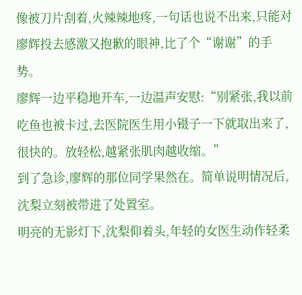像被刀片刮着,火辣辣地疼,一句话也说不出来,只能对廖辉投去感激又抱歉的眼神,比了个“谢谢”的手势。
廖辉一边平稳地开车,一边温声安慰:“别紧张,我以前吃鱼也被卡过,去医院医生用小镊子一下就取出来了,很快的。放轻松,越紧张肌肉越收缩。”
到了急诊,廖辉的那位同学果然在。简单说明情况后,沈梨立刻被带进了处置室。
明亮的无影灯下,沈梨仰着头,年轻的女医生动作轻柔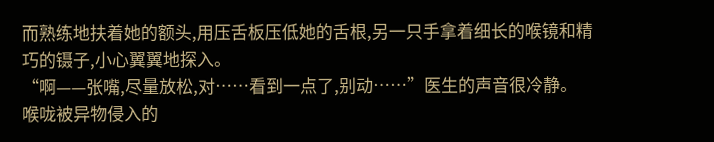而熟练地扶着她的额头,用压舌板压低她的舌根,另一只手拿着细长的喉镜和精巧的镊子,小心翼翼地探入。
“啊——张嘴,尽量放松,对……看到一点了,别动……”医生的声音很冷静。
喉咙被异物侵入的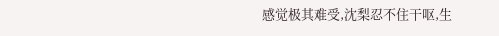感觉极其难受,沈梨忍不住干呕,生